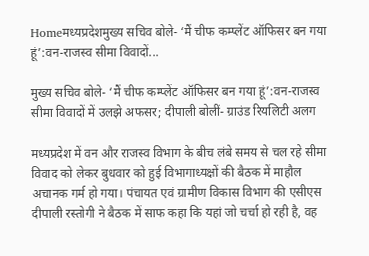Homeमध्यप्रदेशमुख्य सचिव बोले- ‘मैं चीफ कम्प्लेंट ऑफिसर बन गया हूं’:वन-राजस्व सीमा विवादों...

मुख्य सचिव बोले- ‘मैं चीफ कम्प्लेंट ऑफिसर बन गया हूं’:वन-राजस्व सीमा विवादों में उलझे अफसर; दीपाली बोलीं- ग्राउंड रियलिटी अलग

मध्यप्रदेश में वन और राजस्व विभाग के बीच लंबे समय से चल रहे सीमा विवाद को लेकर बुधवार को हुई विभागाध्यक्षों की बैठक में माहौल अचानक गर्म हो गया। पंचायत एवं ग्रामीण विकास विभाग की एसीएस दीपाली रस्तोगी ने बैठक में साफ कहा कि यहां जो चर्चा हो रही है, वह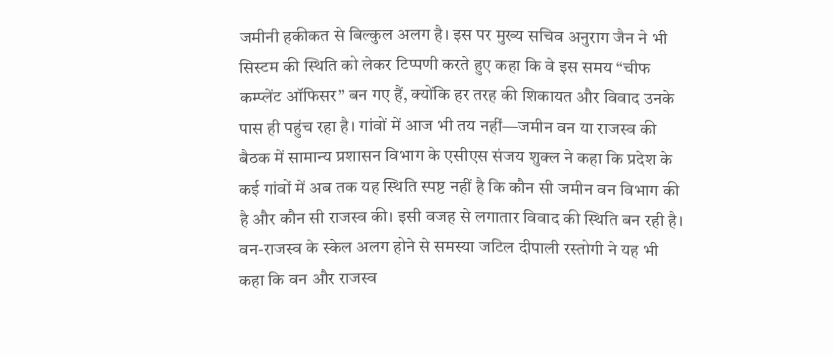जमीनी हकीकत से बिल्कुल अलग है। इस पर मुख्य सचिव अनुराग जैन ने भी सिस्टम की स्थिति को लेकर टिप्पणी करते हुए कहा कि वे इस समय “चीफ कम्प्लेंट ऑफिसर” बन गए हैं, क्योंकि हर तरह की शिकायत और विवाद उनके पास ही पहुंच रहा है। गांवों में आज भी तय नहीं—जमीन वन या राजस्व की
बैठक में सामान्य प्रशासन विभाग के एसीएस संजय शुक्ल ने कहा कि प्रदेश के कई गांवों में अब तक यह स्थिति स्पष्ट नहीं है कि कौन सी जमीन वन विभाग की है और कौन सी राजस्व की। इसी वजह से लगातार विवाद की स्थिति बन रही है। वन-राजस्व के स्केल अलग होने से समस्या जटिल दीपाली रस्तोगी ने यह भी कहा कि वन और राजस्व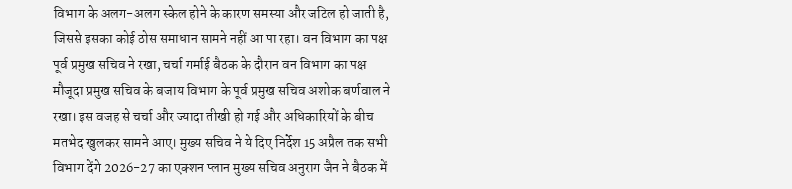विभाग के अलग-अलग स्केल होने के कारण समस्या और जटिल हो जाती है, जिससे इसका कोई ठोस समाधान सामने नहीं आ पा रहा। वन विभाग का पक्ष पूर्व प्रमुख सचिव ने रखा, चर्चा गर्माई बैठक के दौरान वन विभाग का पक्ष मौजूदा प्रमुख सचिव के बजाय विभाग के पूर्व प्रमुख सचिव अशोक बर्णवाल ने रखा। इस वजह से चर्चा और ज्यादा तीखी हो गई और अधिकारियों के बीच मतभेद खुलकर सामने आए। मुख्य सचिव ने ये दिए निर्देश 15 अप्रैल तक सभी विभाग देंगे 2026-27 का एक्शन प्लान मुख्य सचिव अनुराग जैन ने बैठक में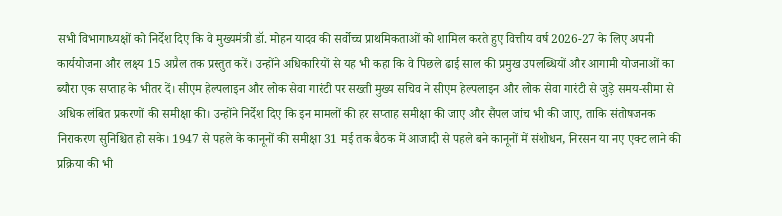सभी विभागाध्यक्षों को निर्देश दिए कि वे मुख्यमंत्री डॉ. मोहन यादव की सर्वोच्च प्राथमिकताओं को शामिल करते हुए वित्तीय वर्ष 2026-27 के लिए अपनी कार्ययोजना और लक्ष्य 15 अप्रैल तक प्रस्तुत करें। उन्होंने अधिकारियों से यह भी कहा कि वे पिछले ढाई साल की प्रमुख उपलब्धियों और आगामी योजनाओं का ब्यौरा एक सप्ताह के भीतर दें। सीएम हेल्पलाइन और लोक सेवा गारंटी पर सख्ती मुख्य सचिव ने सीएम हेल्पलाइन और लोक सेवा गारंटी से जुड़े समय-सीमा से अधिक लंबित प्रकरणों की समीक्षा की। उन्होंने निर्देश दिए कि इन मामलों की हर सप्ताह समीक्षा की जाए और सैंपल जांच भी की जाए, ताकि संतोषजनक निराकरण सुनिश्चित हो सके। 1947 से पहले के कानूनों की समीक्षा 31 मई तक बैठक में आजादी से पहले बने कानूनों में संशोधन, निरसन या नए एक्ट लाने की प्रक्रिया की भी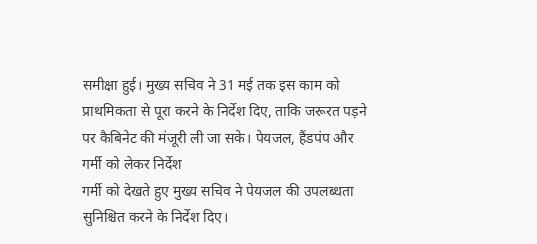समीक्षा हुई। मुख्य सचिव ने 31 मई तक इस काम को प्राथमिकता से पूरा करने के निर्देश दिए, ताकि जरूरत पड़ने पर कैबिनेट की मंजूरी ली जा सके। पेयजल, हैंडपंप और गर्मी को लेकर निर्देश
गर्मी को देखते हुए मुख्य सचिव ने पेयजल की उपलब्धता सुनिश्चित करने के निर्देश दिए।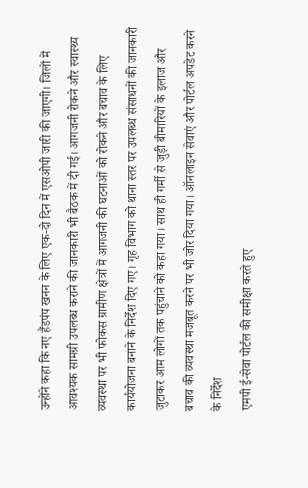उन्होंने कहा कि नए हैंडपंप खनन के लिए एक-दो दिन में एसओपी जारी की जाएगी। जिलों में आवश्यक सामग्री उपलब्ध कराने की जानकारी भी बैठक में दी गई। आगजनी रोकने और स्वास्थ्य व्यवस्था पर भी फोकस ग्रामीण क्षेत्रों में आगजनी की घटनाओं को रोकने और बचाव के लिए कार्ययोजना बनाने के निर्देश दिए गए। गृह विभाग को थाना स्तर पर उपलब्ध संसाधनों की जानकारी जुटाकर आम लोगों तक पहुंचाने को कहा गया। साथ ही गर्मी से जुड़ी बीमारियों के इलाज और बचाव की व्यवस्था मजबूत करने पर भी जोर दिया गया। ऑनलाइन सेवाएं और पोर्टल अपडेट करने के निर्देश
एमपी ई-सेवा पोर्टल की समीक्षा करते हुए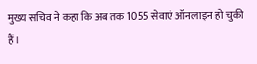मुख्य सचिव ने कहा कि अब तक 1055 सेवाएं ऑनलाइन हो चुकी हैं।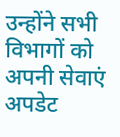उन्होंने सभी विभागों को अपनी सेवाएं अपडेट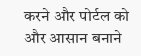करने और पोर्टल को और आसान बनाने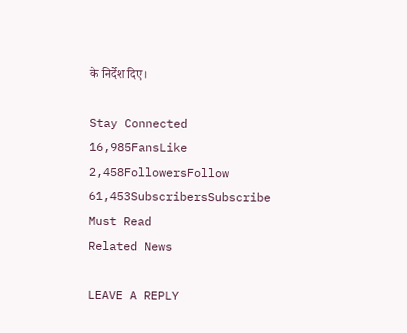के निर्देश दिए।

Stay Connected
16,985FansLike
2,458FollowersFollow
61,453SubscribersSubscribe
Must Read
Related News

LEAVE A REPLY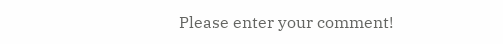Please enter your comment!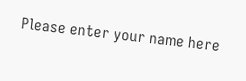Please enter your name here